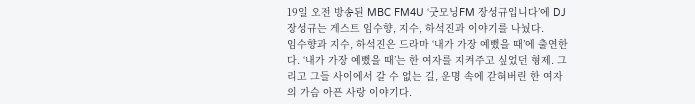19일 오전 방송된 MBC FM4U ‘굿모닝FM 장성규입니다’에 DJ 장성규는 게스트 임수향, 지수, 하석진과 이야기를 나눴다.
임수향과 지수, 하석진은 드라마 ‘내가 가장 예뻤을 때’에 출연한다. ‘내가 가장 예뻤을 때’는 한 여자를 지켜주고 싶었던 형제. 그리고 그들 사이에서 갈 수 없는 길, 운명 속에 갇혀버린 한 여자의 가슴 아픈 사랑 이야기다.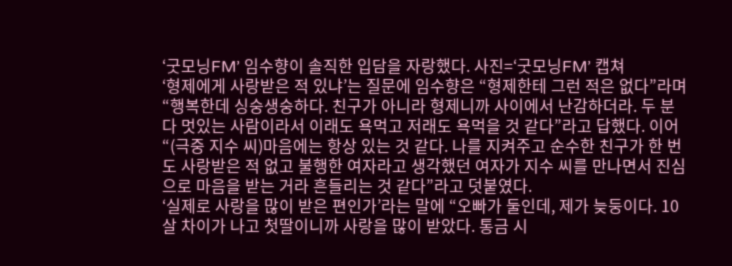‘굿모닝FM’ 임수향이 솔직한 입담을 자랑했다. 사진=‘굿모닝FM’ 캡쳐
‘형제에게 사랑받은 적 있냐’는 질문에 임수향은 “형제한테 그런 적은 없다”라며 “행복한데 싱숭생숭하다. 친구가 아니라 형제니까 사이에서 난감하더라. 두 분 다 멋있는 사람이라서 이래도 욕먹고 저래도 욕먹을 것 같다”라고 답했다. 이어 “(극중 지수 씨)마음에는 항상 있는 것 같다. 나를 지켜주고 순수한 친구가 한 번도 사랑받은 적 없고 불행한 여자라고 생각했던 여자가 지수 씨를 만나면서 진심으로 마음을 받는 거라 흔들리는 것 같다”라고 덧붙였다.
‘실제로 사랑을 많이 받은 편인가’라는 말에 “오빠가 둘인데, 제가 늦둥이다. 10살 차이가 나고 첫딸이니까 사랑을 많이 받았다. 통금 시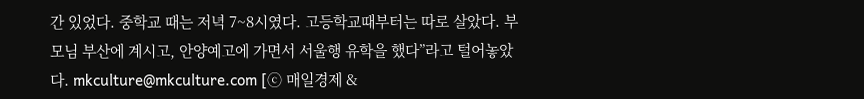간 있었다. 중학교 때는 저녁 7~8시였다. 고등학교때부터는 따로 살았다. 부모님 부산에 계시고, 안양예고에 가면서 서울행 유학을 했다”라고 털어놓았다. mkculture@mkculture.com [ⓒ 매일경제 &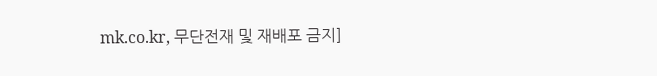mk.co.kr, 무단전재 및 재배포 금지]